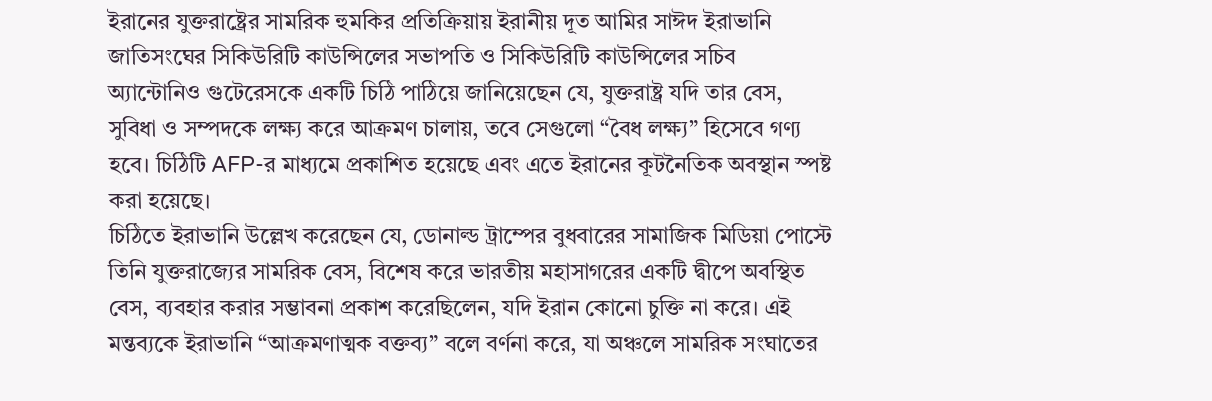ইরানের যুক্তরাষ্ট্রের সামরিক হুমকির প্রতিক্রিয়ায় ইরানীয় দূত আমির সাঈদ ইরাভানি জাতিসংঘের সিকিউরিটি কাউন্সিলের সভাপতি ও সিকিউরিটি কাউন্সিলের সচিব অ্যান্টোনিও গুটেরেসকে একটি চিঠি পাঠিয়ে জানিয়েছেন যে, যুক্তরাষ্ট্র যদি তার বেস, সুবিধা ও সম্পদকে লক্ষ্য করে আক্রমণ চালায়, তবে সেগুলো “বৈধ লক্ষ্য” হিসেবে গণ্য হবে। চিঠিটি AFP-র মাধ্যমে প্রকাশিত হয়েছে এবং এতে ইরানের কূটনৈতিক অবস্থান স্পষ্ট করা হয়েছে।
চিঠিতে ইরাভানি উল্লেখ করেছেন যে, ডোনাল্ড ট্রাম্পের বুধবারের সামাজিক মিডিয়া পোস্টে তিনি যুক্তরাজ্যের সামরিক বেস, বিশেষ করে ভারতীয় মহাসাগরের একটি দ্বীপে অবস্থিত বেস, ব্যবহার করার সম্ভাবনা প্রকাশ করেছিলেন, যদি ইরান কোনো চুক্তি না করে। এই মন্তব্যকে ইরাভানি “আক্রমণাত্মক বক্তব্য” বলে বর্ণনা করে, যা অঞ্চলে সামরিক সংঘাতের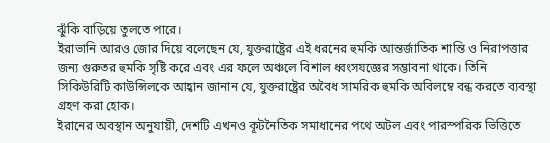ঝুঁকি বাড়িয়ে তুলতে পারে।
ইরাভানি আরও জোর দিয়ে বলেছেন যে, যুক্তরাষ্ট্রের এই ধরনের হুমকি আন্তর্জাতিক শান্তি ও নিরাপত্তার জন্য গুরুতর হুমকি সৃষ্টি করে এবং এর ফলে অঞ্চলে বিশাল ধ্বংসযজ্ঞের সম্ভাবনা থাকে। তিনি সিকিউরিটি কাউন্সিলকে আহ্বান জানান যে, যুক্তরাষ্ট্রের অবৈধ সামরিক হুমকি অবিলম্বে বন্ধ করতে ব্যবস্থা গ্রহণ করা হোক।
ইরানের অবস্থান অনুযায়ী, দেশটি এখনও কূটনৈতিক সমাধানের পথে অটল এবং পারস্পরিক ভিত্তিতে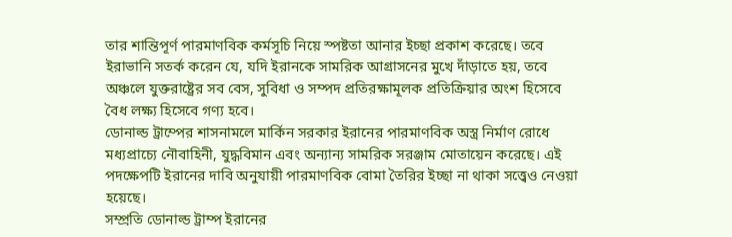তার শান্তিপূর্ণ পারমাণবিক কর্মসূচি নিয়ে স্পষ্টতা আনার ইচ্ছা প্রকাশ করেছে। তবে ইরাভানি সতর্ক করেন যে, যদি ইরানকে সামরিক আগ্রাসনের মুখে দাঁড়াতে হয়, তবে অঞ্চলে যুক্তরাষ্ট্রের সব বেস, সুবিধা ও সম্পদ প্রতিরক্ষামূলক প্রতিক্রিয়ার অংশ হিসেবে বৈধ লক্ষ্য হিসেবে গণ্য হবে।
ডোনাল্ড ট্রাম্পের শাসনামলে মার্কিন সরকার ইরানের পারমাণবিক অস্ত্র নির্মাণ রোধে মধ্যপ্রাচ্যে নৌবাহিনী, যুদ্ধবিমান এবং অন্যান্য সামরিক সরঞ্জাম মোতায়েন করেছে। এই পদক্ষেপটি ইরানের দাবি অনুযায়ী পারমাণবিক বোমা তৈরির ইচ্ছা না থাকা সত্ত্বেও নেওয়া হয়েছে।
সম্প্রতি ডোনাল্ড ট্রাম্প ইরানের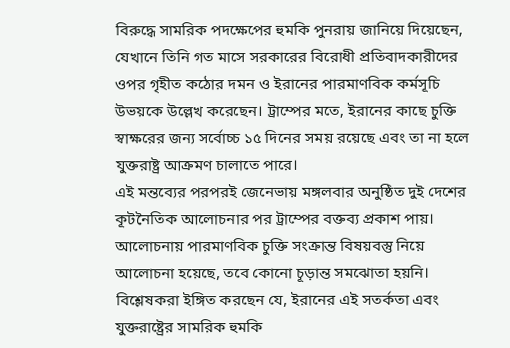বিরুদ্ধে সামরিক পদক্ষেপের হুমকি পুনরায় জানিয়ে দিয়েছেন, যেখানে তিনি গত মাসে সরকারের বিরোধী প্রতিবাদকারীদের ওপর গৃহীত কঠোর দমন ও ইরানের পারমাণবিক কর্মসূচি উভয়কে উল্লেখ করেছেন। ট্রাম্পের মতে, ইরানের কাছে চুক্তি স্বাক্ষরের জন্য সর্বোচ্চ ১৫ দিনের সময় রয়েছে এবং তা না হলে যুক্তরাষ্ট্র আক্রমণ চালাতে পারে।
এই মন্তব্যের পরপরই জেনেভায় মঙ্গলবার অনুষ্ঠিত দুই দেশের কূটনৈতিক আলোচনার পর ট্রাম্পের বক্তব্য প্রকাশ পায়। আলোচনায় পারমাণবিক চুক্তি সংক্রান্ত বিষয়বস্তু নিয়ে আলোচনা হয়েছে, তবে কোনো চূড়ান্ত সমঝোতা হয়নি।
বিশ্লেষকরা ইঙ্গিত করছেন যে, ইরানের এই সতর্কতা এবং যুক্তরাষ্ট্রের সামরিক হুমকি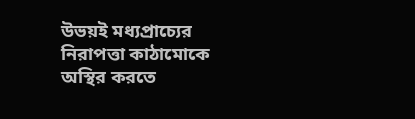উভয়ই মধ্যপ্রাচ্যের নিরাপত্তা কাঠামোকে অস্থির করতে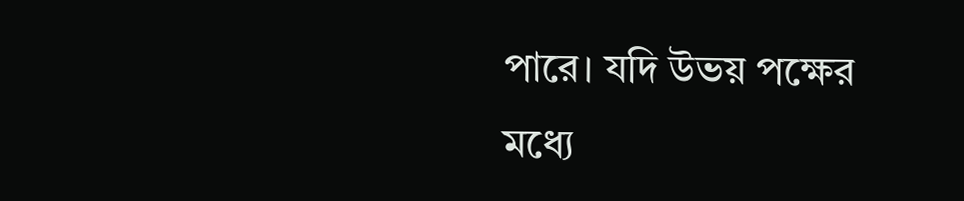পারে। যদি উভয় পক্ষের মধ্যে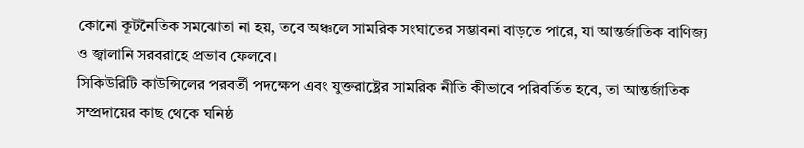কোনো কূটনৈতিক সমঝোতা না হয়, তবে অঞ্চলে সামরিক সংঘাতের সম্ভাবনা বাড়তে পারে, যা আন্তর্জাতিক বাণিজ্য ও জ্বালানি সরবরাহে প্রভাব ফেলবে।
সিকিউরিটি কাউন্সিলের পরবর্তী পদক্ষেপ এবং যুক্তরাষ্ট্রের সামরিক নীতি কীভাবে পরিবর্তিত হবে, তা আন্তর্জাতিক সম্প্রদায়ের কাছ থেকে ঘনিষ্ঠ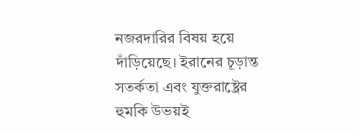নজরদারির বিষয় হয়ে দাঁড়িয়েছে। ইরানের চূড়ান্ত সতর্কতা এবং যুক্তরাষ্ট্রের হুমকি উভয়ই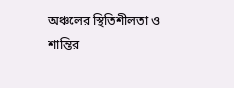অঞ্চলের স্থিতিশীলতা ও শান্তির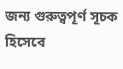জন্য গুরুত্বপূর্ণ সূচক হিসেবে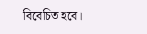বিবেচিত হবে।